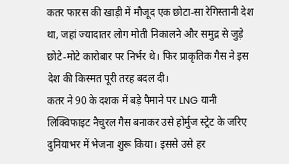कतर फारस की खाड़ी में मौजूद एक छोटा-सा रेगिस्तानी देश था, जहां ज्यादातर लोग मोती निकालने और समुद्र से जुड़े छोटे-मोटे कारोबार पर निर्भर थे। फिर प्राकृतिक गैस ने इस देश की किस्मत पूरी तरह बदल दी।
कतर ने 90 के दशक में बड़े पैमाने पर LNG यानी लिक्विफाइट नैचुरल गैस बनाकर उसे होर्मुज स्ट्रेट के जरिए दुनियाभर में भेजना शुरू किया। इससे उसे हर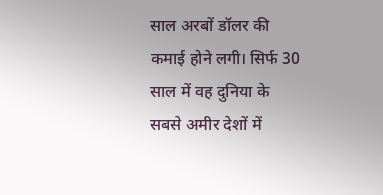साल अरबों डॉलर की कमाई होने लगी। सिर्फ 30 साल में वह दुनिया के सबसे अमीर देशों में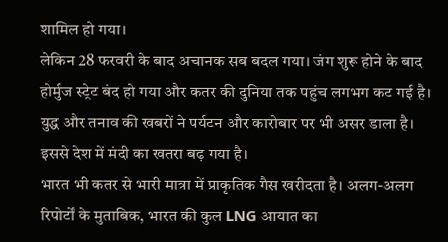शामिल हो गया।
लेकिन 28 फरवरी के बाद अचानक सब बदल गया। जंग शुरू होने के बाद होर्मुज स्ट्रेट बंद हो गया और कतर की दुनिया तक पहुंच लगभग कट गई है। युद्ध और तनाव की खबरों ने पर्यटन और कारोबार पर भी असर डाला है। इससे देश में मंदी का खतरा बढ़ गया है।
भारत भी कतर से भारी मात्रा में प्राकृतिक गैस खरीदता है। अलग-अलग रिपोर्टों के मुताबिक, भारत की कुल LNG आयात का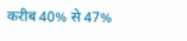करीब 40% से 47%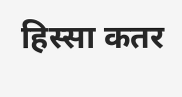हिस्सा कतर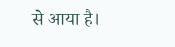से आया है।